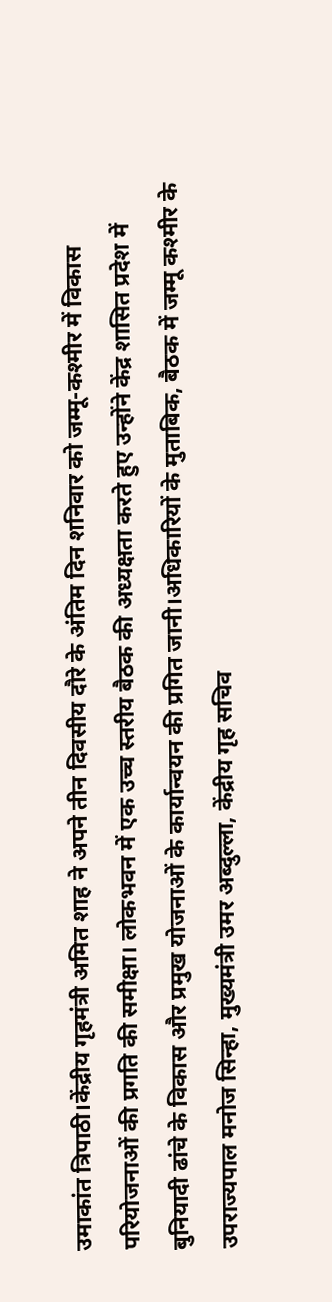उमाकांत त्रिपाठी।केंद्रीय गृहमंत्री अमित शाह ने अपने तीन दिवसीय दौरे के अंतिम दिन शनिवार को जम्मू-कश्मीर में विकास परियोजनाओं की प्रगति की समीक्षा। लोकभवन में एक उच्च स्तरीय बैठक की अध्यक्षता करते हुए उन्होंने केंद्र शासित प्रदेश में बुनियादी ढांचे के विकास और प्रमुख योजनाओं के कार्यान्वयन की प्रगित जानी।अधिकारियों के मुताबिक, बैठक में जम्मू कश्मीर के उपराज्यपाल मनोज सिन्हा, मुख्यमंत्री उमर अब्दुल्ला, केंद्रीय गृह सचिव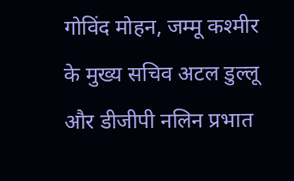गोविंद मोहन, जम्मू कश्मीर के मुख्य सचिव अटल डुल्लू और डीजीपी नलिन प्रभात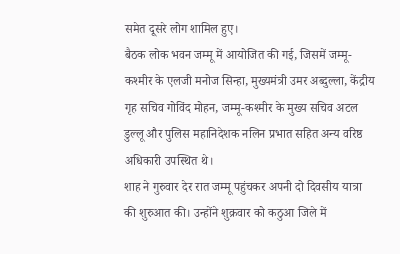समेत दूसरे लोग शामिल हुए।
बैठक लोक भवन जम्मू में आयोजित की गई, जिसमें जम्मू-कश्मीर के एलजी मनोज सिन्हा, मुख्यमंत्री उमर अब्दुल्ला, केंद्रीय गृह सचिव गोविंद मोहन, जम्मू-कश्मीर के मुख्य सचिव अटल डुल्लू और पुलिस महानिदेशक नलिन प्रभात सहित अन्य वरिष्ठ अधिकारी उपस्थित थे।
शाह ने गुरुवार देर रात जम्मू पहुंचकर अपनी दो दिवसीय यात्रा की शुरुआत की। उन्होंने शुक्रवार को कठुआ जिले में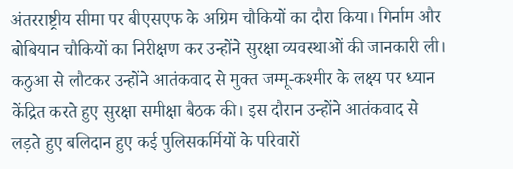अंतरराष्ट्रीय सीमा पर बीएसएफ के अग्रिम चौकियों का दौरा किया। गिर्नाम और बोबियान चौकियों का निरीक्षण कर उन्होंने सुरक्षा व्यवस्थाओं की जानकारी ली।
कठुआ से लौटकर उन्होंने आतंकवाद से मुक्त जम्मू-कश्मीर के लक्ष्य पर ध्यान केंद्रित करते हुए सुरक्षा समीक्षा बैठक की। इस दौरान उन्होंने आतंकवाद से लड़ते हुए बलिदान हुए कई पुलिसकर्मियों के परिवारों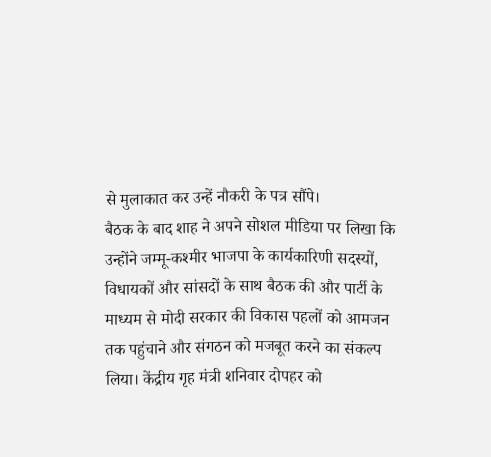से मुलाकात कर उन्हें नौकरी के पत्र सौंपे।
बैठक के बाद शाह ने अपने सोशल मीडिया पर लिखा कि उन्होंने जम्मू-कश्मीर भाजपा के कार्यकारिणी सदस्यों, विधायकों और सांसदों के साथ बैठक की और पार्टी के माध्यम से मोदी सरकार की विकास पहलों को आमजन तक पहुंचाने और संगठन को मजबूत करने का संकल्प लिया। केंद्रीय गृह मंत्री शनिवार दोपहर को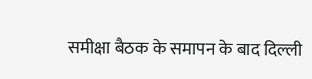समीक्षा बैठक के समापन के बाद दिल्ली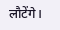लौटेंगे।